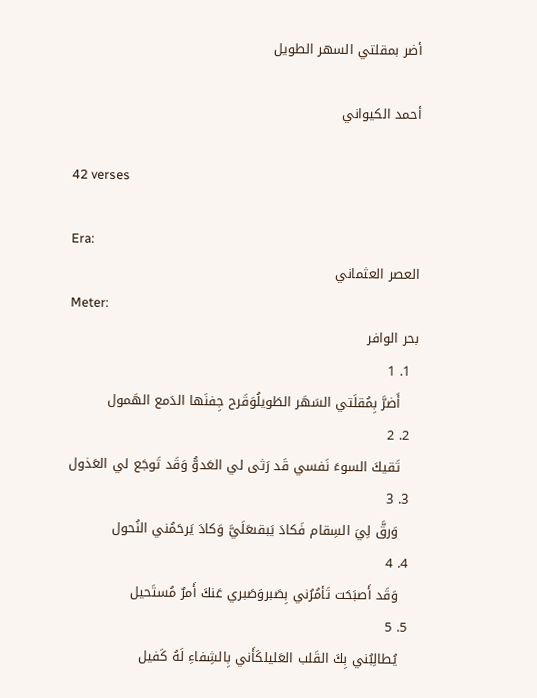أضر بمقلتي السهر الطويل

أحمد الكيواني

42 verses

Era:
العصر العثماني
Meter:
بحر الوافر
  1. 1
    أَضرَّ بِمُقلَتي السَهَر الطَويلُوَقَرح جِفنَها الدَمع الهَمول
  2. 2
    تَقيكَ السوءَ نَفسي قَد رَثى لي العَدوُّ وَقَد تَوجَع لي العَذول
  3. 3
    وَرقَّ لِيَ السِقام فَكادَ يَبقىعَلَيَّ وَكادَ يَرحَمُني النُحول
  4. 4
    وَقَد أَصبَحَت تَأمُرُني بِصَبروَصَبري عَنكَ أَمرٌ مُستَحيل
  5. 5
    يُطالِبُني بِكَ القَلب العَليلكَأَني بِالشِفاءِ لَهُ كَفيل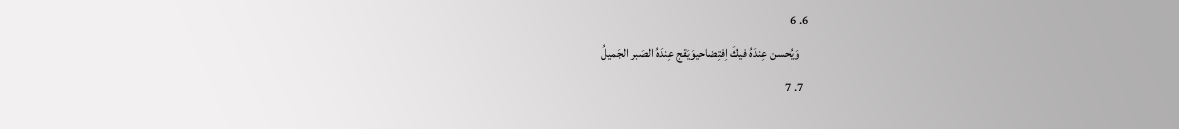6. 6
    وَيُحسن عِندَهُ فيكَ اِفتِضاحيوَيَقج عِندَهُ الصَبر الجَميلُ
  7. 7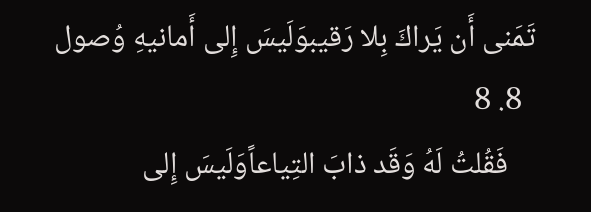تَمَنى أَن يَراكَ بِلا رَقيبوَلَيسَ إِلى أَمانيهِ وُصول
  8. 8
    فَقُلتُ لَهُ وَقَد ذابَ التِياعاًوَلَيسَ إِلى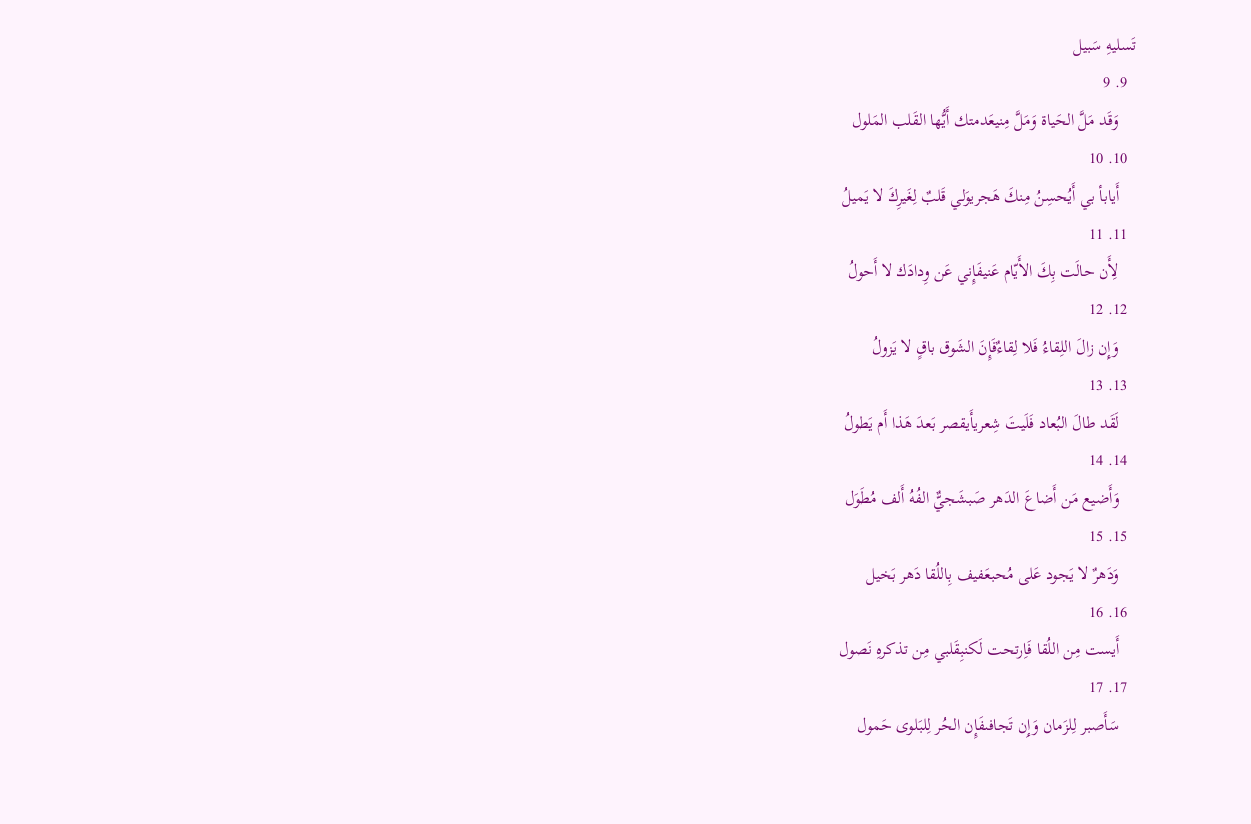تَسليهِ سَبيل
  9. 9
    وَقَد مَلَّ الحَياة وَمَلَّ مِنيعَدمتك أَيُّها القَلب المَلول
  10. 10
    أَيابأ بي أَيُحسِنُ مِنكَ هَجريوَلي قَلبٌ لِغَيرِكَ لا يَميلُ
  11. 11
    لِأَن حالَت بِكَ الأَيّام عَنيفَإِني عَن وِدادَك لا أَحولُ
  12. 12
    وَإِن زالَ اللِقاءُ فَلا لِقاءٌفَإِنَ الشَوق باقٍ لا يَزولُ
  13. 13
    لَقَد طالَ البُعاد فَلَيتَ شِعريأَيقصر بَعدَ هَذا أَم يَطولُ
  14. 14
    وَأَضيع مَن أَضاعَ الدَهر صَبشَجيٌّ الفُهُ أَلف مُطَوَل
  15. 15
    وَدَهرٌ لا يَجود عَلى مُحبعَفيف بِاللُقا دَهر بَخيل
  16. 16
    أَيست مِن اللُقا فَاِرتحت لَكنبِقَلبي مِن تذكرهِ نَصول
  17. 17
    سَأَصبر لِلزَمان وَإِن تَجافىفَإِن الحُر لِلبَلوى حَمول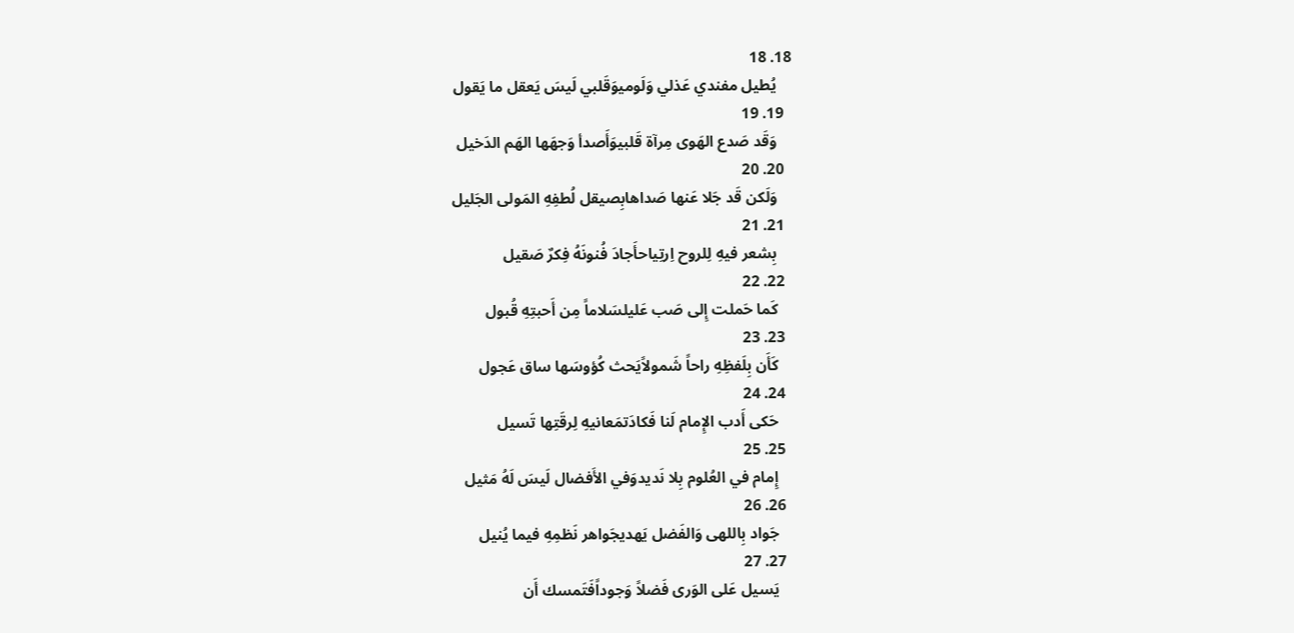18. 18
    يُطيل مفندي عَذلي وَلَوميوَقَلبي لَيسَ يَعقل ما يَقول
  19. 19
    وَقَد صَدع الهَوى مِرآة قَلبيوَأَصدأ وَجهَها الهَم الدَخيل
  20. 20
    وَلَكن قَد جَلا عَنها صَداهابِصيقل لُطفِهِ المَولى الجَليل
  21. 21
    بِشعر فيهِ لِلروح اِرتِياحأَجادَ فُنونَهُ فِكرٌ صَقيل
  22. 22
    كَما حَملت إِلى صَب عَليلسَلاماً مِن أَحبتِهِ قُبول
  23. 23
    كَأَن بِلَفظِهِ راحاً شَمولاًيَحث كُؤوسَها ساق عَجول
  24. 24
    حَكى أَدب الإِمام لَنا فَكادَتمَعانيهِ لِرقَتِها تَسيل
  25. 25
    إِمام في العُلوم بِلا نَديدوَفي الأَفضال لَيسَ لَهُ مَثيل
  26. 26
    جَواد بِاللهى وَالفَضل يَهديجَواهر نَظمِهِ فيما يُنيل
  27. 27
    يَسيل عَلى الوَرى فَضلاً وَجوداًفَتَمسك أَن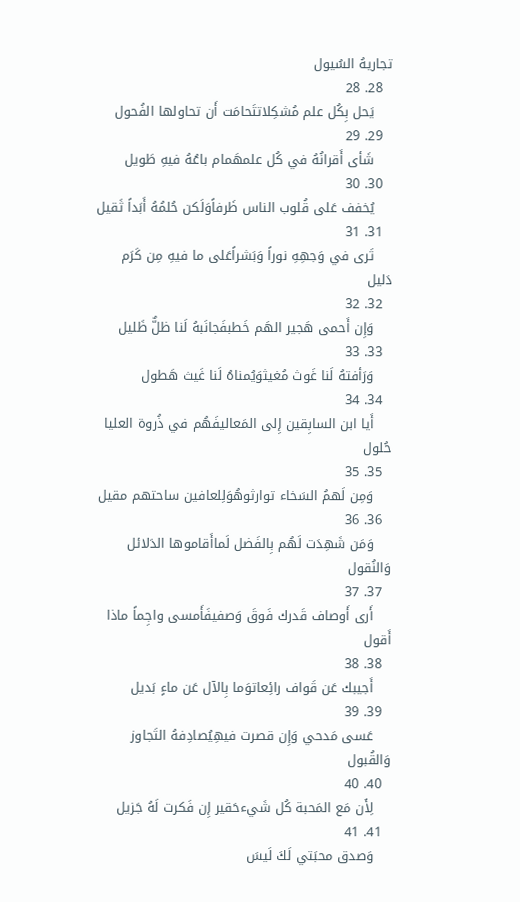تجاريهُ السُيول
  28. 28
    يَحل بِكُل علم مُشكِلاتتَحامَت أَن تحاولها الفُحول
  29. 29
    شَأى أَقرانُهُ في كُل علمهَمام باعُهُ فيهِ طَويل
  30. 30
    يُخفف عَلى قُلوب الناس ظَرفاًوَلَكن حُلمُهُ أَبَداً ثَقيل
  31. 31
    تَرى في وَجهِهِ نوراً وَبَشراًعَلى ما فيهِ مِن كَرَم دَليل
  32. 32
    وَإِن أَحمى هَجير الهَم خَطبفَجانَبهُ لَنا ظلٌّ ظَليل
  33. 33
    وَرَأفتهُ لَنا غَوث مُغيثوَيُمناهُ لَنا غَيث هَطول
  34. 34
    أَيا ابن السابِقين إِلى المَعاليفَهُم في ذُروة العليا حُلول
  35. 35
    وَمِن لَهمُ السَخاء توارثوهُوَلِلعافين ساحتهم مقيل
  36. 36
    وَمَن شَهِدَت لَهُم بِالفَضل لَماأَقاموها الدَلائل وَالنُقول
  37. 37
    أَرى أَوصاف قَدرك فَوقَ وَصفيفَأَمسى واجِماً ماذا أَقول
  38. 38
    أَجيبك عَن قَواف رائِعاتوَما بِالآل عَن ماءٍ بَديل
  39. 39
    عَسى مَدحي وَإِن قصرت فيهِيُصادِفهُ التَجاوز وَالقُبول
  40. 40
    لِأَن مَع المَحبة كُل شَيءحَقير إِن فَكرت لَهُ جَزيل
  41. 41
    وَصدق محبَتي لَكَ لَيسَ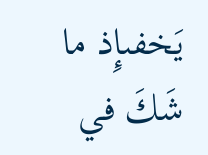يَخفىإِذ ما شَكَ في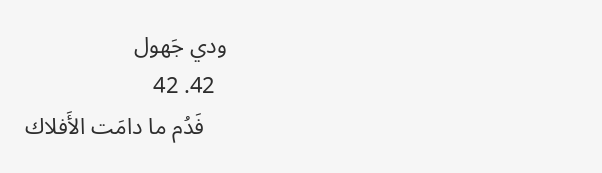ودي جَهول
  42. 42
    فَدُم ما دامَت الأَفلاك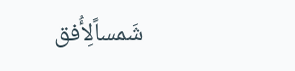شَمساًلِأُفق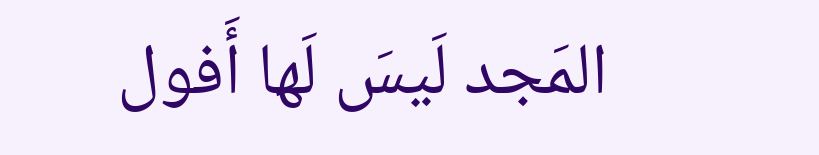المَجد لَيسَ لَها أَفول